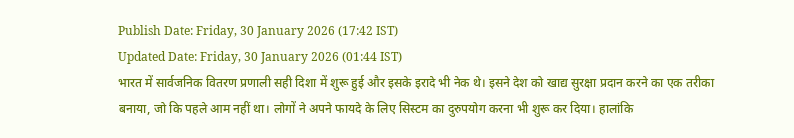Publish Date: Friday, 30 January 2026 (17:42 IST)
Updated Date: Friday, 30 January 2026 (01:44 IST)
भारत में सार्वजनिक वितरण प्रणाली सही दिशा में शुरू हुई और इसके इरादे भी नेक थे। इसने देश को खाद्य सुरक्षा प्रदान करने का एक तरीका बनाया, जो कि पहले आम नहीं था। लोगों ने अपने फायदे के लिए सिस्टम का दुरुपयोग करना भी शुरू कर दिया। हालांकि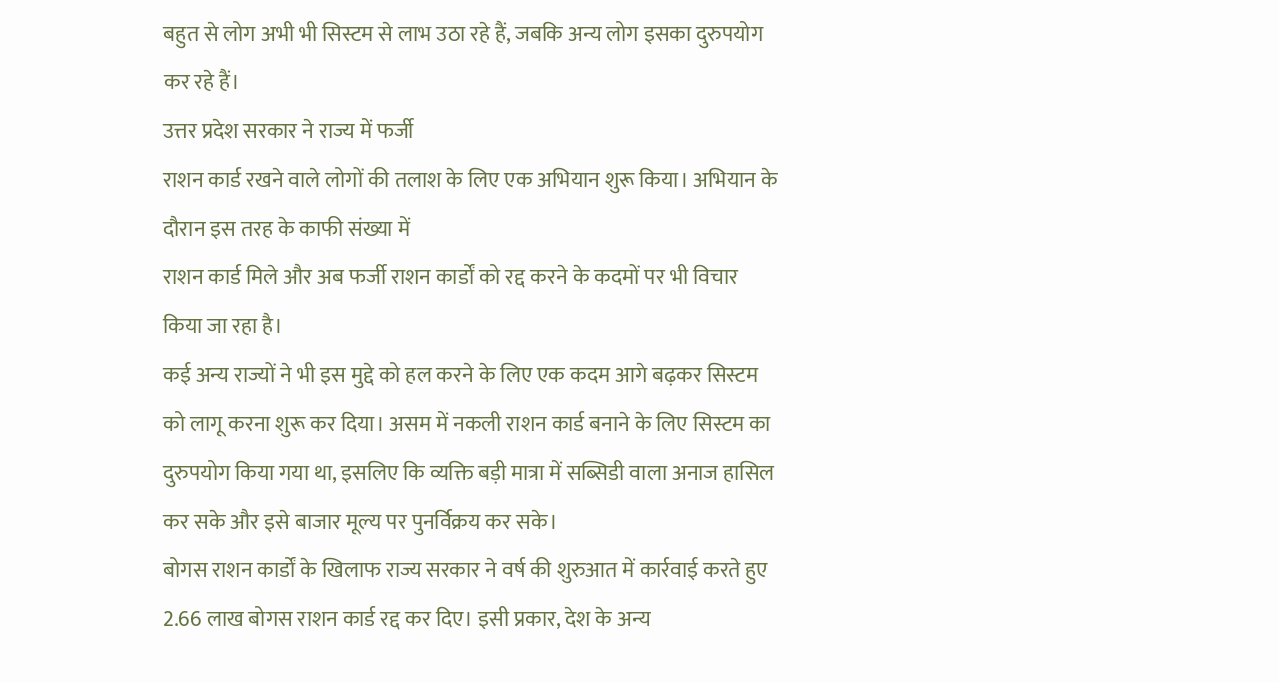बहुत से लोग अभी भी सिस्टम से लाभ उठा रहे हैं, जबकि अन्य लोग इसका दुरुपयोग कर रहे हैं।
उत्तर प्रदेश सरकार ने राज्य में फर्जी
राशन कार्ड रखने वाले लोगों की तलाश के लिए एक अभियान शुरू किया। अभियान के दौरान इस तरह के काफी संख्या में
राशन कार्ड मिले और अब फर्जी राशन कार्डों को रद्द करने के कदमों पर भी विचार किया जा रहा है।
कई अन्य राज्यों ने भी इस मुद्दे को हल करने के लिए एक कदम आगे बढ़कर सिस्टम को लागू करना शुरू कर दिया। असम में नकली राशन कार्ड बनाने के लिए सिस्टम का दुरुपयोग किया गया था, इसलिए कि व्यक्ति बड़ी मात्रा में सब्सिडी वाला अनाज हासिल कर सके और इसे बाजार मूल्य पर पुनर्विक्रय कर सके।
बोगस राशन कार्डों के खिलाफ राज्य सरकार ने वर्ष की शुरुआत में कार्रवाई करते हुए 2.66 लाख बोगस राशन कार्ड रद्द कर दिए। इसी प्रकार, देश के अन्य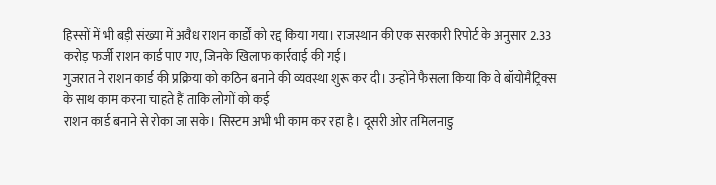हिस्सों में भी बड़ी संख्या में अवैध राशन कार्डों को रद्द किया गया। राजस्थान की एक सरकारी रिपोर्ट के अनुसार 2.33 करोड़ फर्जी राशन कार्ड पाए गए, जिनके खिलाफ कार्रवाई की गई।
गुजरात ने राशन कार्ड की प्रक्रिया को कठिन बनाने की व्यवस्था शुरू कर दी। उन्होंने फैसला किया कि वे बॉयोमैट्रिक्स के साथ काम करना चाहते हैं ताकि लोगों को कई
राशन कार्ड बनाने से रोका जा सके। सिस्टम अभी भी काम कर रहा है। दूसरी ओर तमिलनाडु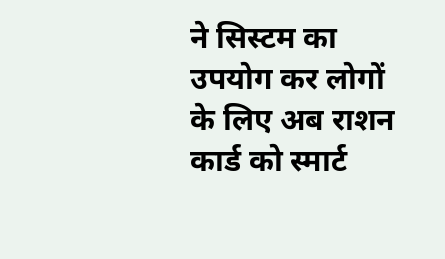ने सिस्टम का उपयोग कर लोगों के लिए अब राशन कार्ड को स्मार्ट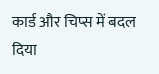कार्ड और चिप्स में बदल दिया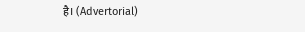है। (Advertorial)